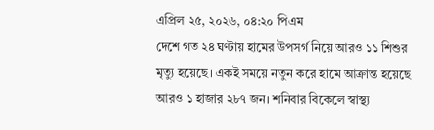এপ্রিল ২৫, ২০২৬, ০৪:২০ পিএম
দেশে গত ২৪ ঘণ্টায় হামের উপসর্গ নিয়ে আরও ১১ শিশুর মৃত্যু হয়েছে। একই সময়ে নতুন করে হামে আক্রান্ত হয়েছে আরও ১ হাজার ২৮৭ জন। শনিবার বিকেলে স্বাস্থ্য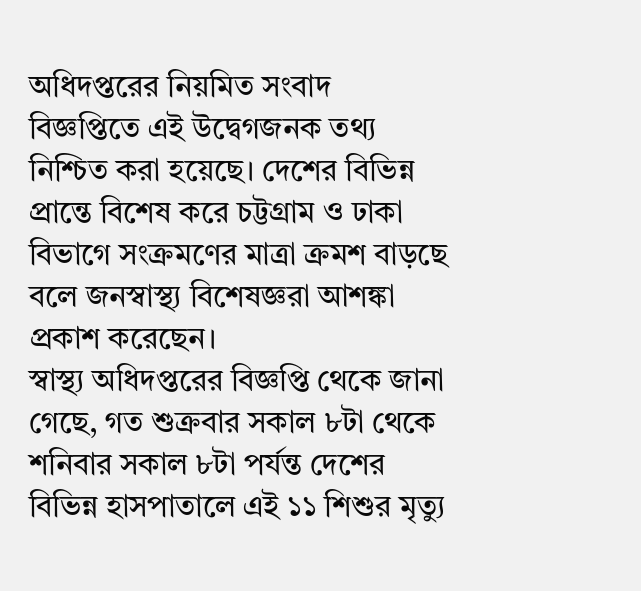অধিদপ্তরের নিয়মিত সংবাদ বিজ্ঞপ্তিতে এই উদ্বেগজনক তথ্য নিশ্চিত করা হয়েছে। দেশের বিভিন্ন প্রান্তে বিশেষ করে চট্টগ্রাম ও ঢাকা বিভাগে সংক্রমণের মাত্রা ক্রমশ বাড়ছে বলে জনস্বাস্থ্য বিশেষজ্ঞরা আশঙ্কা প্রকাশ করেছেন।
স্বাস্থ্য অধিদপ্তরের বিজ্ঞপ্তি থেকে জানা গেছে, গত শুক্রবার সকাল ৮টা থেকে শনিবার সকাল ৮টা পর্যন্ত দেশের বিভিন্ন হাসপাতালে এই ১১ শিশুর মৃত্যু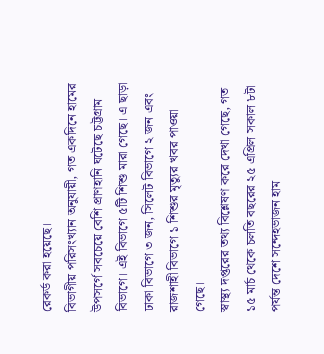রেকর্ড করা হয়েছে।
বিভাগীয় পরিসংখ্যান অনুযায়ী, গত একদিনে হামের উপসর্গে সবচেয়ে বেশি প্রাণহানি ঘটেছে চট্টগ্রাম বিভাগে। এই বিভাগে ৫টি শিশু মারা গেছে। এ ছাড়া ঢাকা বিভাগে ৩ জন, সিলেট বিভাগে ২ জন এবং রাজশাহী বিভাগে ১ শিশুর মৃত্যুর খবর পাওয়া গেছে।
স্বাস্থ্য দপ্তরের তথ্য বিশ্লেষণ করে দেখা গেছে, গত ১৫ মার্চ থেকে চলতি বছরের ২৫ এপ্রিল সকাল ৮টা পর্যন্ত দেশে সন্দেহভাজন হাম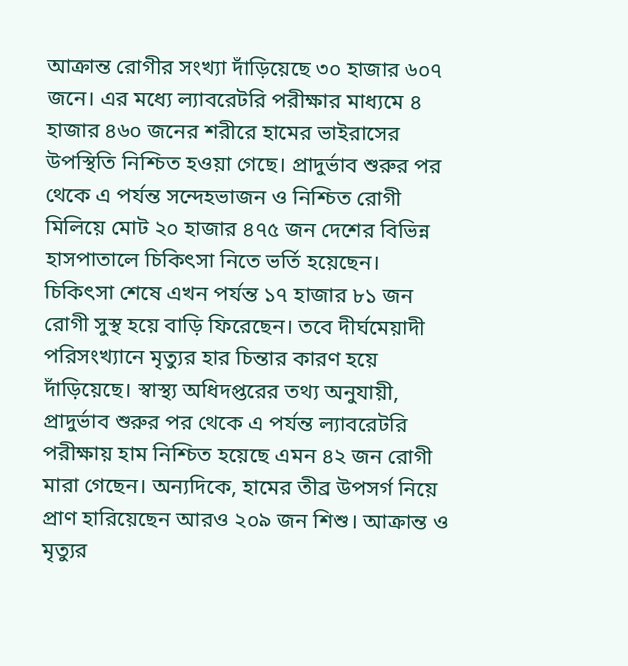আক্রান্ত রোগীর সংখ্যা দাঁড়িয়েছে ৩০ হাজার ৬০৭ জনে। এর মধ্যে ল্যাবরেটরি পরীক্ষার মাধ্যমে ৪ হাজার ৪৬০ জনের শরীরে হামের ভাইরাসের উপস্থিতি নিশ্চিত হওয়া গেছে। প্রাদুর্ভাব শুরুর পর থেকে এ পর্যন্ত সন্দেহভাজন ও নিশ্চিত রোগী মিলিয়ে মোট ২০ হাজার ৪৭৫ জন দেশের বিভিন্ন হাসপাতালে চিকিৎসা নিতে ভর্তি হয়েছেন।
চিকিৎসা শেষে এখন পর্যন্ত ১৭ হাজার ৮১ জন রোগী সুস্থ হয়ে বাড়ি ফিরেছেন। তবে দীর্ঘমেয়াদী পরিসংখ্যানে মৃত্যুর হার চিন্তার কারণ হয়ে দাঁড়িয়েছে। স্বাস্থ্য অধিদপ্তরের তথ্য অনুযায়ী, প্রাদুর্ভাব শুরুর পর থেকে এ পর্যন্ত ল্যাবরেটরি পরীক্ষায় হাম নিশ্চিত হয়েছে এমন ৪২ জন রোগী মারা গেছেন। অন্যদিকে, হামের তীব্র উপসর্গ নিয়ে প্রাণ হারিয়েছেন আরও ২০৯ জন শিশু। আক্রান্ত ও মৃত্যুর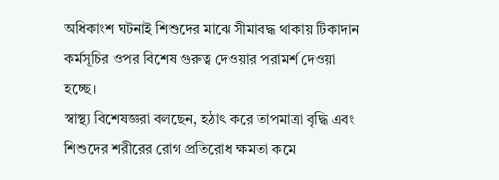অধিকাংশ ঘটনাই শিশুদের মাঝে সীমাবদ্ধ থাকায় টিকাদান কর্মসূচির ওপর বিশেষ গুরুত্ব দেওয়ার পরামর্শ দেওয়া হচ্ছে।
স্বাস্থ্য বিশেষজ্ঞরা বলছেন, হঠাৎ করে তাপমাত্রা বৃদ্ধি এবং শিশুদের শরীরের রোগ প্রতিরোধ ক্ষমতা কমে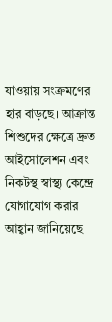যাওয়ায় সংক্রমণের হার বাড়ছে। আক্রান্ত শিশুদের ক্ষেত্রে দ্রুত আইসোলেশন এবং নিকটস্থ স্বাস্থ্য কেন্দ্রে যোগাযোগ করার আহ্বান জানিয়েছে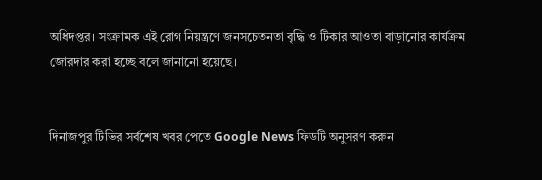অধিদপ্তর। সংক্রামক এই রোগ নিয়ন্ত্রণে জনসচেতনতা বৃদ্ধি ও টিকার আওতা বাড়ানোর কার্যক্রম জোরদার করা হচ্ছে বলে জানানো হয়েছে।


দিনাজপুর টিভির সর্বশেষ খবর পেতে Google News ফিডটি অনুসরণ করুন